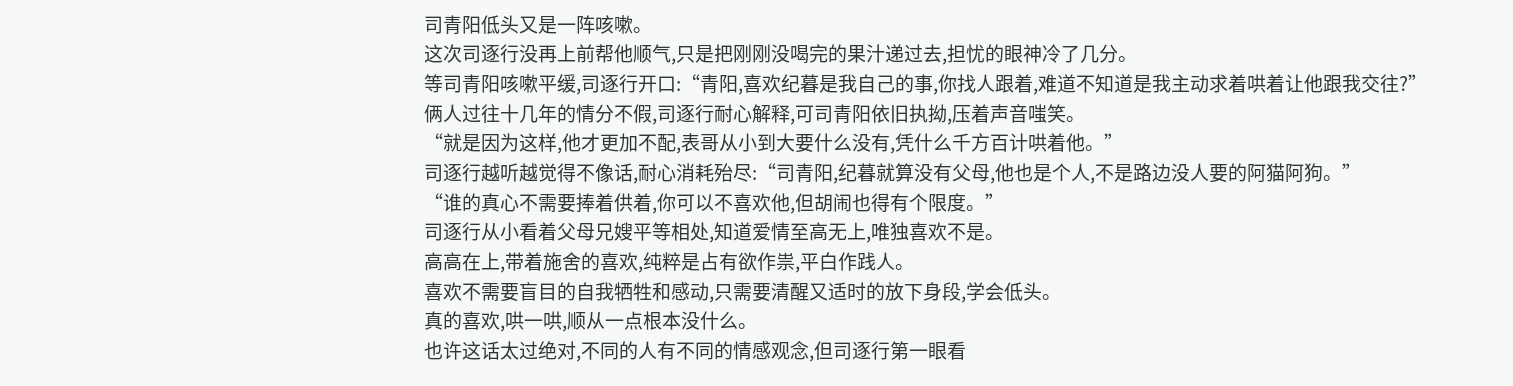司青阳低头又是一阵咳嗽。
这次司逐行没再上前帮他顺气,只是把刚刚没喝完的果汁递过去,担忧的眼神冷了几分。
等司青阳咳嗽平缓,司逐行开口:“青阳,喜欢纪暮是我自己的事,你找人跟着,难道不知道是我主动求着哄着让他跟我交往?”
俩人过往十几年的情分不假,司逐行耐心解释,可司青阳依旧执拗,压着声音嗤笑。
“就是因为这样,他才更加不配,表哥从小到大要什么没有,凭什么千方百计哄着他。”
司逐行越听越觉得不像话,耐心消耗殆尽:“司青阳,纪暮就算没有父母,他也是个人,不是路边没人要的阿猫阿狗。”
“谁的真心不需要捧着供着,你可以不喜欢他,但胡闹也得有个限度。”
司逐行从小看着父母兄嫂平等相处,知道爱情至高无上,唯独喜欢不是。
高高在上,带着施舍的喜欢,纯粹是占有欲作祟,平白作践人。
喜欢不需要盲目的自我牺牲和感动,只需要清醒又适时的放下身段,学会低头。
真的喜欢,哄一哄,顺从一点根本没什么。
也许这话太过绝对,不同的人有不同的情感观念,但司逐行第一眼看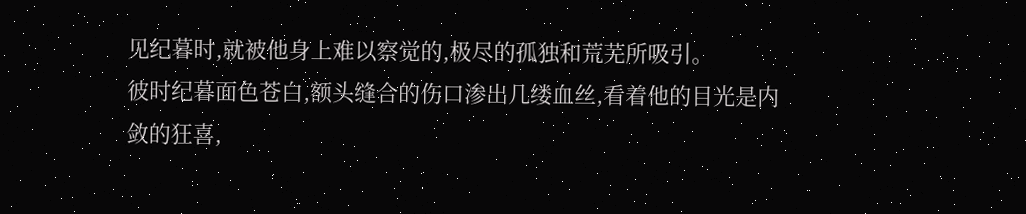见纪暮时,就被他身上难以察觉的,极尽的孤独和荒芜所吸引。
彼时纪暮面色苍白,额头缝合的伤口渗出几缕血丝,看着他的目光是内敛的狂喜,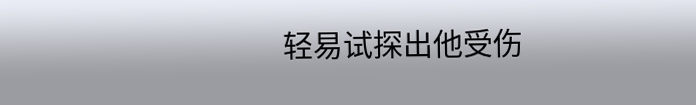轻易试探出他受伤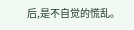后,是不自觉的慌乱。